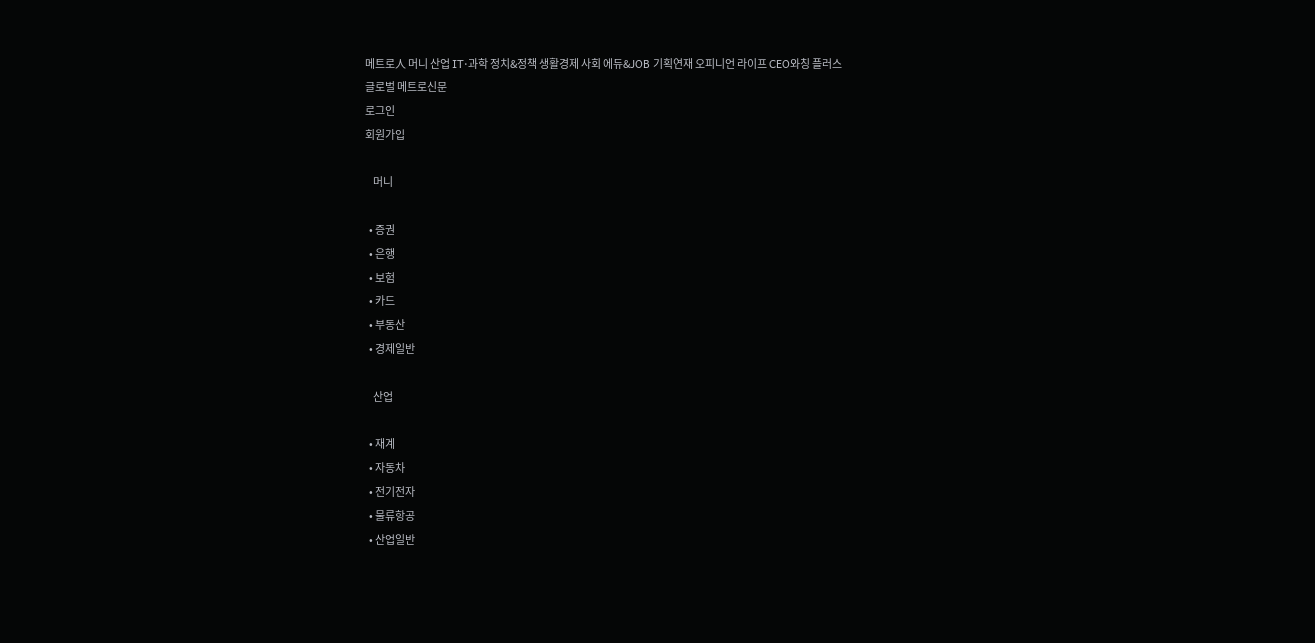메트로人 머니 산업 IT·과학 정치&정책 생활경제 사회 에듀&JOB 기획연재 오피니언 라이프 CEO와칭 플러스
글로벌 메트로신문
로그인
회원가입

    머니

  • 증권
  • 은행
  • 보험
  • 카드
  • 부동산
  • 경제일반

    산업

  • 재계
  • 자동차
  • 전기전자
  • 물류항공
  • 산업일반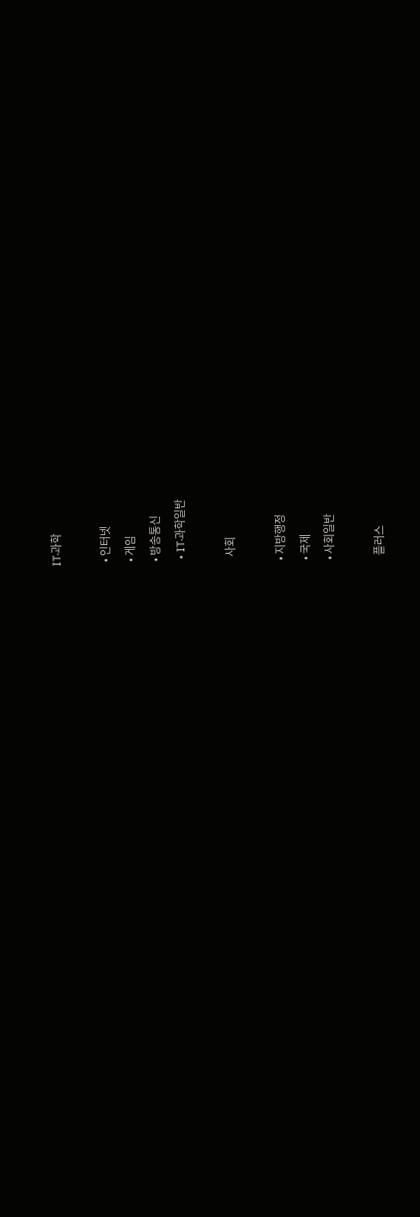IT·과학

  • 인터넷
  • 게임
  • 방송통신
  • IT·과학일반

    사회

  • 지방행정
  • 국제
  • 사회일반

    플러스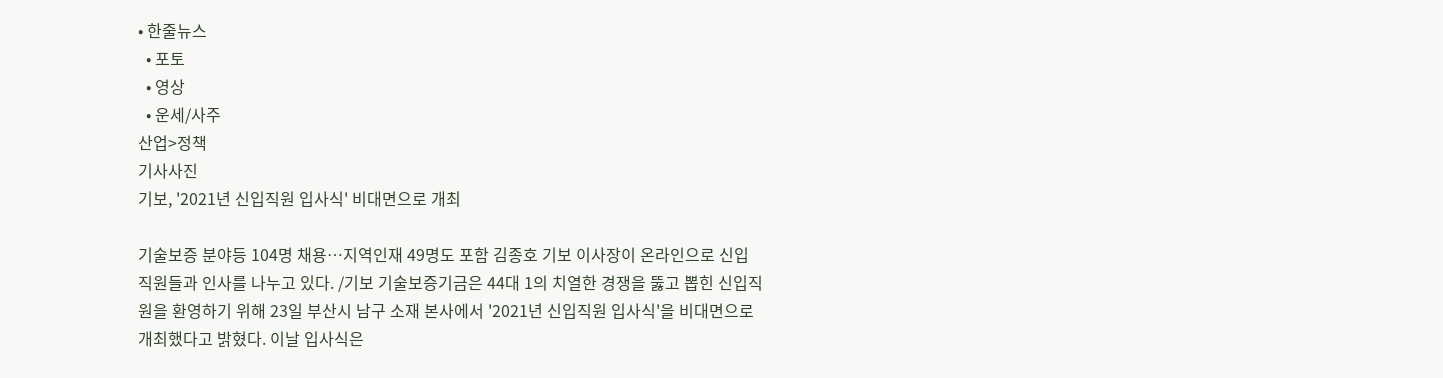• 한줄뉴스
  • 포토
  • 영상
  • 운세/사주
산업>정책
기사사진
기보, '2021년 신입직원 입사식' 비대면으로 개최

기술보증 분야등 104명 채용…지역인재 49명도 포함 김종호 기보 이사장이 온라인으로 신입직원들과 인사를 나누고 있다. /기보 기술보증기금은 44대 1의 치열한 경쟁을 뚫고 뽑힌 신입직원을 환영하기 위해 23일 부산시 남구 소재 본사에서 '2021년 신입직원 입사식'을 비대면으로 개최했다고 밝혔다. 이날 입사식은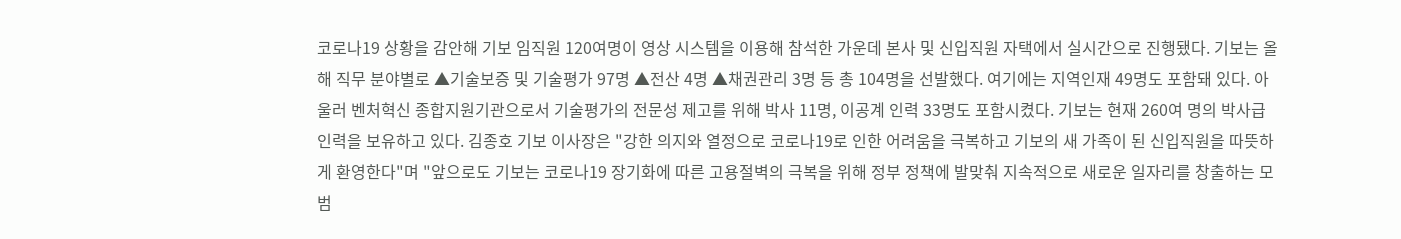코로나19 상황을 감안해 기보 임직원 120여명이 영상 시스템을 이용해 참석한 가운데 본사 및 신입직원 자택에서 실시간으로 진행됐다. 기보는 올해 직무 분야별로 ▲기술보증 및 기술평가 97명 ▲전산 4명 ▲채권관리 3명 등 총 104명을 선발했다. 여기에는 지역인재 49명도 포함돼 있다. 아울러 벤처혁신 종합지원기관으로서 기술평가의 전문성 제고를 위해 박사 11명, 이공계 인력 33명도 포함시켰다. 기보는 현재 260여 명의 박사급 인력을 보유하고 있다. 김종호 기보 이사장은 "강한 의지와 열정으로 코로나19로 인한 어려움을 극복하고 기보의 새 가족이 된 신입직원을 따뜻하게 환영한다"며 "앞으로도 기보는 코로나19 장기화에 따른 고용절벽의 극복을 위해 정부 정책에 발맞춰 지속적으로 새로운 일자리를 창출하는 모범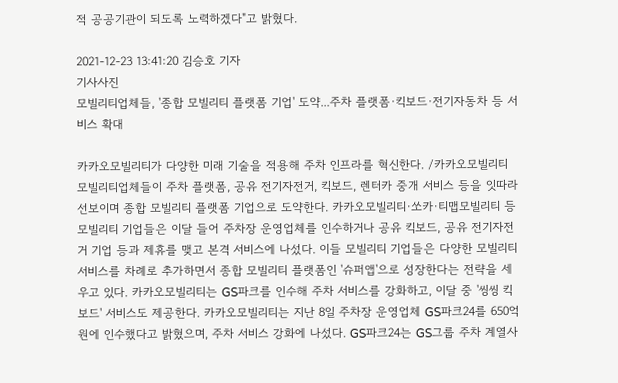적 공공기관이 되도록 노력하겠다"고 밝혔다.

2021-12-23 13:41:20 김승호 기자
기사사진
모빌리티업체들, '종합 모빌리티 플랫폼 기업' 도약...주차 플랫폼·킥보드·전기자동차 등 서비스 확대

카카오모빌리티가 다양한 미래 기술을 적용해 주차 인프라를 혁신한다. /카카오모빌리티 모빌리티업체들이 주차 플랫폼, 공유 전기자전거, 킥보드, 렌터카 중개 서비스 등을 잇따라 선보이며 종합 모빌리티 플랫폼 기업으로 도약한다. 카카오모빌리티·쏘카·티맵모빌리티 등 모빌리티 기업들은 이달 들어 주차장 운영업체를 인수하거나 공유 킥보드, 공유 전기자전거 기업 등과 제휴를 맺고 본격 서비스에 나섰다. 이들 모빌리티 기업들은 다양한 모빌리티 서비스를 차례로 추가하면서 종합 모빌리티 플랫폼인 '슈퍼앱'으로 성장한다는 전략을 세우고 있다. 카카오모빌리티는 GS파크를 인수해 주차 서비스를 강화하고, 이달 중 '씽씽 킥보드' 서비스도 제공한다. 카카오모빌리티는 지난 8일 주차장 운영업체 GS파크24를 650억원에 인수했다고 밝혔으며, 주차 서비스 강화에 나섰다. GS파크24는 GS그룹 주차 계열사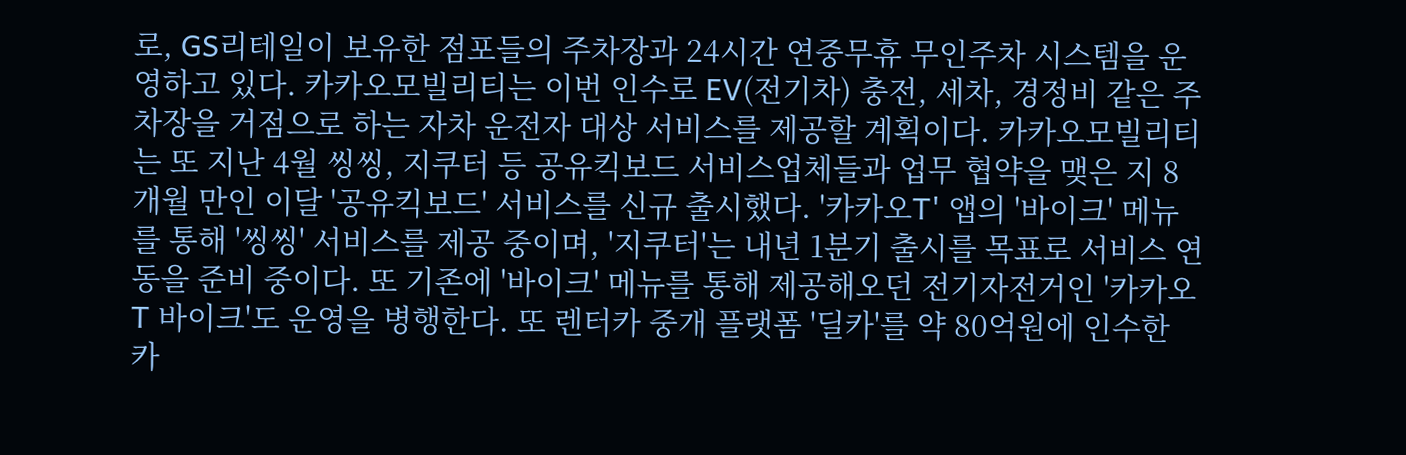로, GS리테일이 보유한 점포들의 주차장과 24시간 연중무휴 무인주차 시스템을 운영하고 있다. 카카오모빌리티는 이번 인수로 EV(전기차) 충전, 세차, 경정비 같은 주차장을 거점으로 하는 자차 운전자 대상 서비스를 제공할 계획이다. 카카오모빌리티는 또 지난 4월 씽씽, 지쿠터 등 공유킥보드 서비스업체들과 업무 협약을 맺은 지 8개월 만인 이달 '공유킥보드' 서비스를 신규 출시했다. '카카오T' 앱의 '바이크' 메뉴를 통해 '씽씽' 서비스를 제공 중이며, '지쿠터'는 내년 1분기 출시를 목표로 서비스 연동을 준비 중이다. 또 기존에 '바이크' 메뉴를 통해 제공해오던 전기자전거인 '카카오T 바이크'도 운영을 병행한다. 또 렌터카 중개 플랫폼 '딜카'를 약 80억원에 인수한 카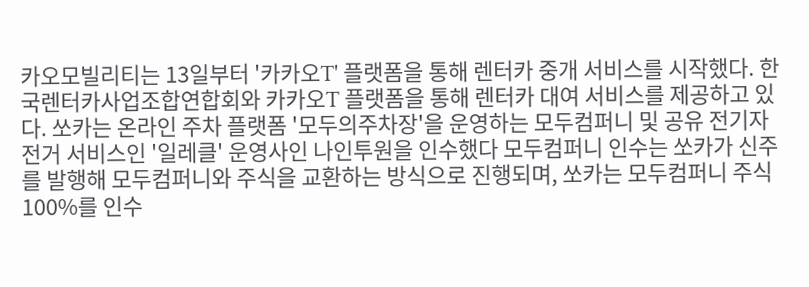카오모빌리티는 13일부터 '카카오T' 플랫폼을 통해 렌터카 중개 서비스를 시작했다. 한국렌터카사업조합연합회와 카카오T 플랫폼을 통해 렌터카 대여 서비스를 제공하고 있다. 쏘카는 온라인 주차 플랫폼 '모두의주차장'을 운영하는 모두컴퍼니 및 공유 전기자전거 서비스인 '일레클' 운영사인 나인투원을 인수했다 모두컴퍼니 인수는 쏘카가 신주를 발행해 모두컴퍼니와 주식을 교환하는 방식으로 진행되며, 쏘카는 모두컴퍼니 주식 100%를 인수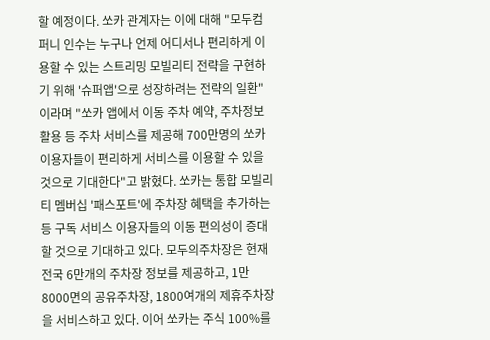할 예정이다. 쏘카 관계자는 이에 대해 "모두컴퍼니 인수는 누구나 언제 어디서나 편리하게 이용할 수 있는 스트리밍 모빌리티 전략을 구현하기 위해 '슈퍼앱'으로 성장하려는 전략의 일환"이라며 "쏘카 앱에서 이동 주차 예약, 주차정보 활용 등 주차 서비스를 제공해 700만명의 쏘카 이용자들이 편리하게 서비스를 이용할 수 있을 것으로 기대한다"고 밝혔다. 쏘카는 통합 모빌리티 멤버십 '패스포트'에 주차장 혜택을 추가하는 등 구독 서비스 이용자들의 이동 편의성이 증대할 것으로 기대하고 있다. 모두의주차장은 현재 전국 6만개의 주차장 정보를 제공하고, 1만8000면의 공유주차장, 1800여개의 제휴주차장을 서비스하고 있다. 이어 쏘카는 주식 100%를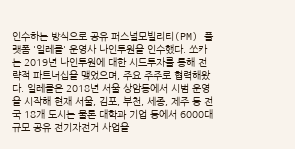인수하는 방식으로 공유 퍼스널모빌리티(PM) 플랫폼 '일레클' 운영사 나인투원을 인수했다. 쏘카는 2019년 나인투원에 대한 시드투자를 통해 전략적 파트너십을 맺었으며, 주요 주주로 협력해왔다. 일레클은 2018년 서울 상암동에서 시범 운영을 시작해 현재 서울, 김포, 부천, 세종, 제주 등 전국 18개 도시는 물론 대학과 기업 등에서 6000대 규모 공유 전기자전거 사업을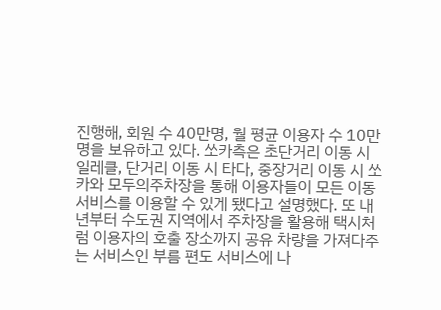진행해, 회원 수 40만명, 월 평균 이용자 수 10만명을 보유하고 있다. 쏘카측은 초단거리 이동 시 일레클, 단거리 이동 시 타다, 중장거리 이동 시 쏘카와 모두의주차장을 통해 이용자들이 모든 이동 서비스를 이용할 수 있게 됐다고 설명했다. 또 내년부터 수도권 지역에서 주차장을 활용해 택시처럼 이용자의 호출 장소까지 공유 차량을 가져다주는 서비스인 부름 편도 서비스에 나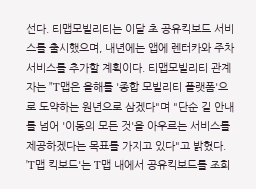선다. 티맵모빌리티는 이달 초 공유킥보드 서비스를 출시했으며, 내년에는 앱에 렌터카와 주차 서비스를 추가할 계획이다. 티맵모빌리티 관계자는 "T맵은 올해를 '종합 모빌리티 플랫폼'으로 도약하는 원년으로 삼겠다"며 "단순 길 안내를 넘어 '이동의 모든 것'을 아우르는 서비스를 제공하겠다는 목표를 가지고 있다"고 밝혔다. 'T맵 킥보드'는 T맵 내에서 공유킥보드를 조회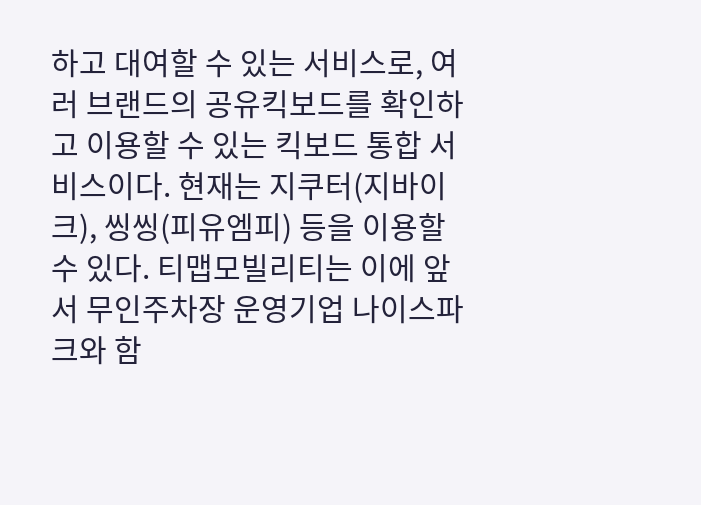하고 대여할 수 있는 서비스로, 여러 브랜드의 공유킥보드를 확인하고 이용할 수 있는 킥보드 통합 서비스이다. 현재는 지쿠터(지바이크), 씽씽(피유엠피) 등을 이용할 수 있다. 티맵모빌리티는 이에 앞서 무인주차장 운영기업 나이스파크와 함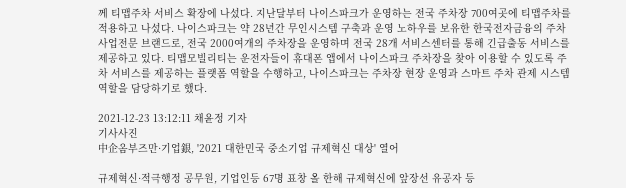께 티맵주차 서비스 확장에 나섰다. 지난달부터 나이스파크가 운영하는 전국 주차장 700여곳에 티맵주차를 적용하고 나섰다. 나이스파크는 약 28년간 무인시스템 구축과 운영 노하우를 보유한 한국전자금융의 주차 사업전문 브랜드로, 전국 2000여개의 주차장을 운영하며 전국 28개 서비스센터를 통해 긴급출동 서비스를 제공하고 있다. 티맵모빌리티는 운전자들이 휴대폰 앱에서 나이스파크 주차장을 찾아 이용할 수 있도록 주차 서비스를 제공하는 플랫폼 역할을 수행하고, 나이스파크는 주차장 현장 운영과 스마트 주차 관제 시스템 역할을 담당하기로 했다.

2021-12-23 13:12:11 채윤정 기자
기사사진
中企옴부즈만·기업銀, '2021 대한민국 중소기업 규제혁신 대상' 열어

규제혁신·적극행정 공무원, 기업인등 67명 표창 올 한해 규제혁신에 앞장선 유공자 등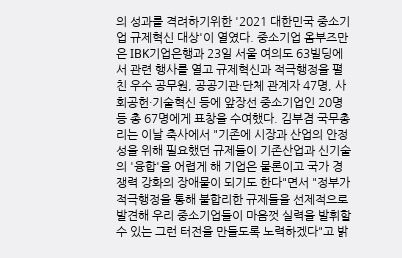의 성과를 격려하기위한 '2021 대한민국 중소기업 규제혁신 대상'이 열였다. 중소기업 옴부즈만은 IBK기업은행과 23일 서울 여의도 63빌딩에서 관련 행사를 열고 규제혁신과 적극행정을 펼친 우수 공무원, 공공기관·단체 관계자 47명, 사회공헌·기술혁신 등에 앞장선 중소기업인 20명 등 총 67명에게 표창을 수여했다. 김부겸 국무총리는 이날 축사에서 "기존에 시장과 산업의 안정성을 위해 필요했던 규제들이 기존산업과 신기술의 '융합'을 어렵게 해 기업은 물론이고 국가 경쟁력 강화의 장애물이 되기도 한다"면서 "정부가 적극행정을 통해 불합리한 규제들을 선제적으로 발견해 우리 중소기업들이 마음껏 실력을 발휘할 수 있는 그런 터전을 만들도록 노력하겠다"고 밝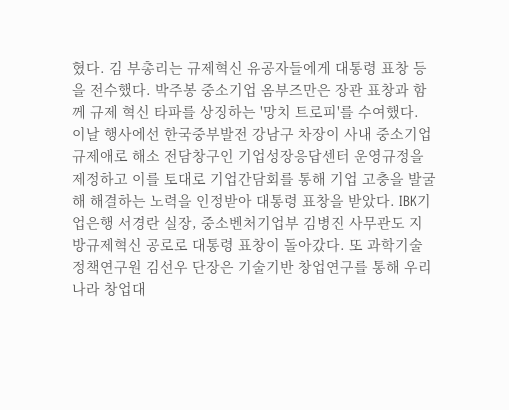혔다. 김 부총리는 규제혁신 유공자들에게 대통령 표창 등을 전수했다. 박주봉 중소기업 옴부즈만은 장관 표창과 함께 규제 혁신 타파를 상징하는 '망치 트로피'를 수여했다. 이날 행사에선 한국중부발전 강남구 차장이 사내 중소기업 규제애로 해소 전담창구인 기업성장응답센터 운영규정을 제정하고 이를 토대로 기업간담회를 통해 기업 고충을 발굴해 해결하는 노력을 인정받아 대통령 표창을 받았다. IBK기업은행 서경란 실장, 중소벤처기업부 김병진 사무관도 지방규제혁신 공로로 대통령 표창이 돌아갔다. 또 과학기술정책연구원 김선우 단장은 기술기반 창업연구를 통해 우리나라 창업대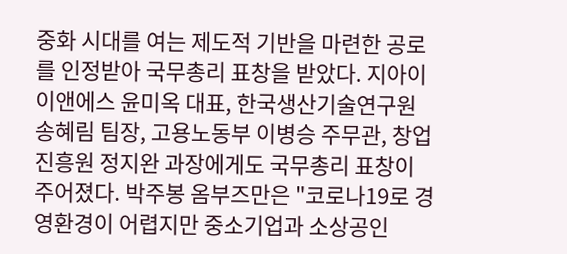중화 시대를 여는 제도적 기반을 마련한 공로를 인정받아 국무총리 표창을 받았다. 지아이이앤에스 윤미옥 대표, 한국생산기술연구원 송혜림 팀장, 고용노동부 이병승 주무관, 창업진흥원 정지완 과장에게도 국무총리 표창이 주어졌다. 박주봉 옴부즈만은 "코로나19로 경영환경이 어렵지만 중소기업과 소상공인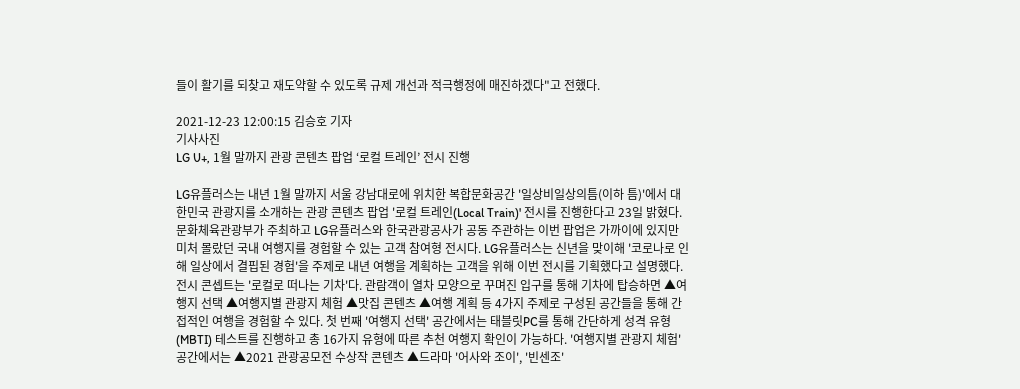들이 활기를 되찾고 재도약할 수 있도록 규제 개선과 적극행정에 매진하겠다"고 전했다.

2021-12-23 12:00:15 김승호 기자
기사사진
LG U+, 1월 말까지 관광 콘텐츠 팝업 ‘로컬 트레인’ 전시 진행

LG유플러스는 내년 1월 말까지 서울 강남대로에 위치한 복합문화공간 '일상비일상의틈(이하 틈)'에서 대한민국 관광지를 소개하는 관광 콘텐츠 팝업 '로컬 트레인(Local Train)' 전시를 진행한다고 23일 밝혔다. 문화체육관광부가 주최하고 LG유플러스와 한국관광공사가 공동 주관하는 이번 팝업은 가까이에 있지만 미처 몰랐던 국내 여행지를 경험할 수 있는 고객 참여형 전시다. LG유플러스는 신년을 맞이해 '코로나로 인해 일상에서 결핍된 경험'을 주제로 내년 여행을 계획하는 고객을 위해 이번 전시를 기획했다고 설명했다. 전시 콘셉트는 '로컬로 떠나는 기차'다. 관람객이 열차 모양으로 꾸며진 입구를 통해 기차에 탑승하면 ▲여행지 선택 ▲여행지별 관광지 체험 ▲맛집 콘텐츠 ▲여행 계획 등 4가지 주제로 구성된 공간들을 통해 간접적인 여행을 경험할 수 있다. 첫 번째 '여행지 선택' 공간에서는 태블릿PC를 통해 간단하게 성격 유형(MBTI) 테스트를 진행하고 총 16가지 유형에 따른 추천 여행지 확인이 가능하다. '여행지별 관광지 체험' 공간에서는 ▲2021 관광공모전 수상작 콘텐츠 ▲드라마 '어사와 조이', '빈센조'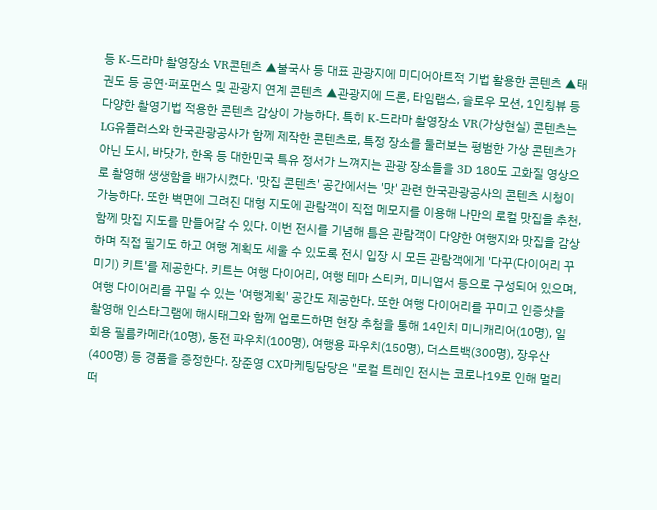등 K-드라마 촬영장소 VR콘텐츠 ▲불국사 등 대표 관광지에 미디어아트적 기법 활용한 콘텐츠 ▲태권도 등 공연·퍼포먼스 및 관광지 연계 콘텐츠 ▲관광지에 드론, 타임랩스, 슬로우 모션, 1인칭뷰 등 다양한 촬영기법 적용한 콘텐츠 감상이 가능하다. 특히 K-드라마 촬영장소 VR(가상현실) 콘텐츠는 LG유플러스와 한국관광공사가 함께 제작한 콘텐츠로, 특정 장소를 둘러보는 평범한 가상 콘텐츠가 아닌 도시, 바닷가, 한옥 등 대한민국 특유 정서가 느껴지는 관광 장소들을 3D 180도 고화질 영상으로 촬영해 생생함을 배가시켰다. '맛집 콘텐츠' 공간에서는 '맛' 관련 한국관광공사의 콘텐츠 시청이 가능하다. 또한 벽면에 그려진 대형 지도에 관람객이 직접 메모지를 이용해 나만의 로컬 맛집을 추천, 함께 맛집 지도를 만들어갈 수 있다. 이번 전시를 기념해 틈은 관람객이 다양한 여행지와 맛집을 감상하며 직접 필기도 하고 여행 계획도 세울 수 있도록 전시 입장 시 모든 관람객에게 '다꾸(다이어리 꾸미기) 키트'를 제공한다. 키트는 여행 다이어리, 여행 테마 스티커, 미니엽서 등으로 구성되어 있으며, 여행 다이어리를 꾸밀 수 있는 '여행계획' 공간도 제공한다. 또한 여행 다이어리를 꾸미고 인증샷을 촬영해 인스타그램에 해시태그와 함께 업로드하면 현장 추첨을 통해 14인치 미니캐리어(10명), 일회용 필름카메라(10명), 동전 파우치(100명), 여행용 파우치(150명), 더스트백(300명), 장우산(400명) 등 경품을 증정한다. 장준영 CX마케팅담당은 "로컬 트레인 전시는 코로나19로 인해 멀리 떠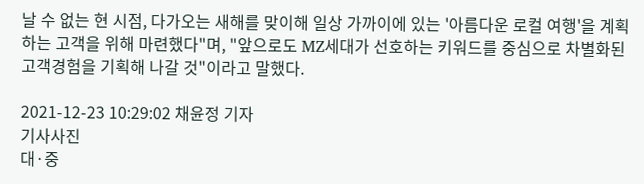날 수 없는 현 시점, 다가오는 새해를 맞이해 일상 가까이에 있는 '아름다운 로컬 여행'을 계획하는 고객을 위해 마련했다"며, "앞으로도 MZ세대가 선호하는 키워드를 중심으로 차별화된 고객경험을 기획해 나갈 것"이라고 말했다.

2021-12-23 10:29:02 채윤정 기자
기사사진
대·중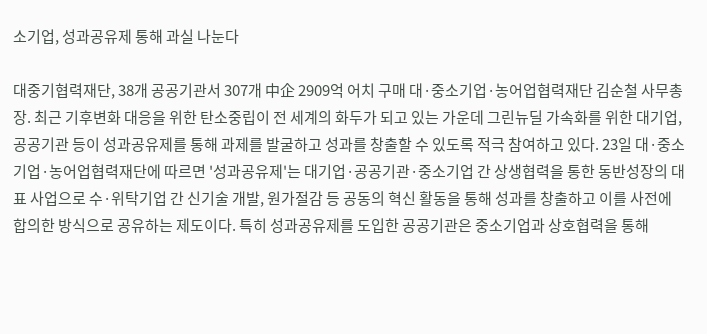소기업, 성과공유제 통해 과실 나눈다

대중기협력재단, 38개 공공기관서 307개 中企 2909억 어치 구매 대·중소기업·농어업협력재단 김순철 사무총장. 최근 기후변화 대응을 위한 탄소중립이 전 세계의 화두가 되고 있는 가운데 그린뉴딜 가속화를 위한 대기업, 공공기관 등이 성과공유제를 통해 과제를 발굴하고 성과를 창출할 수 있도록 적극 참여하고 있다. 23일 대·중소기업·농어업협력재단에 따르면 '성과공유제'는 대기업·공공기관·중소기업 간 상생협력을 통한 동반성장의 대표 사업으로 수·위탁기업 간 신기술 개발, 원가절감 등 공동의 혁신 활동을 통해 성과를 창출하고 이를 사전에 합의한 방식으로 공유하는 제도이다. 특히 성과공유제를 도입한 공공기관은 중소기업과 상호협력을 통해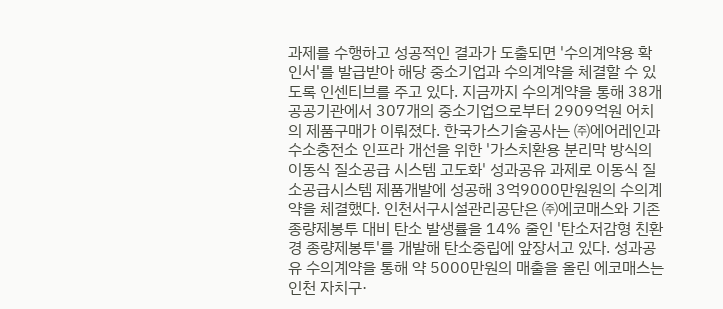과제를 수행하고 성공적인 결과가 도출되면 '수의계약용 확인서'를 발급받아 해당 중소기업과 수의계약을 체결할 수 있도록 인센티브를 주고 있다. 지금까지 수의계약을 통해 38개 공공기관에서 307개의 중소기업으로부터 2909억원 어치의 제품구매가 이뤄졌다. 한국가스기술공사는 ㈜에어레인과 수소충전소 인프라 개선을 위한 '가스치환용 분리막 방식의 이동식 질소공급 시스템 고도화' 성과공유 과제로 이동식 질소공급시스템 제품개발에 성공해 3억9000만원원의 수의계약을 체결했다. 인천서구시설관리공단은 ㈜에코매스와 기존 종량제봉투 대비 탄소 발생률을 14% 줄인 '탄소저감형 친환경 종량제봉투'를 개발해 탄소중립에 앞장서고 있다. 성과공유 수의계약을 통해 약 5000만원의 매출을 올린 에코매스는 인천 자치구·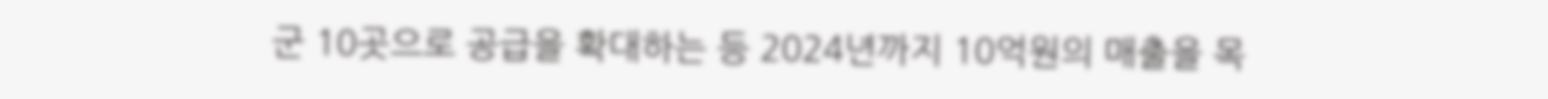군 10곳으로 공급을 확대하는 등 2024년까지 10억원의 매출을 목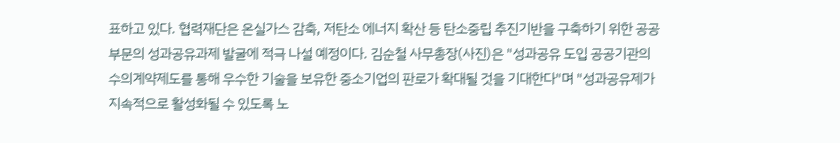표하고 있다. 협력재단은 온실가스 감축, 저탄소 에너지 확산 등 탄소중립 추진기반을 구축하기 위한 공공부문의 성과공유과제 발굴에 적극 나설 예정이다. 김순철 사무총장(사진)은 "성과공유 도입 공공기관의 수의계약제도를 통해 우수한 기술을 보유한 중소기업의 판로가 확대될 것을 기대한다"며 "성과공유제가 지속적으로 활성화될 수 있도록 노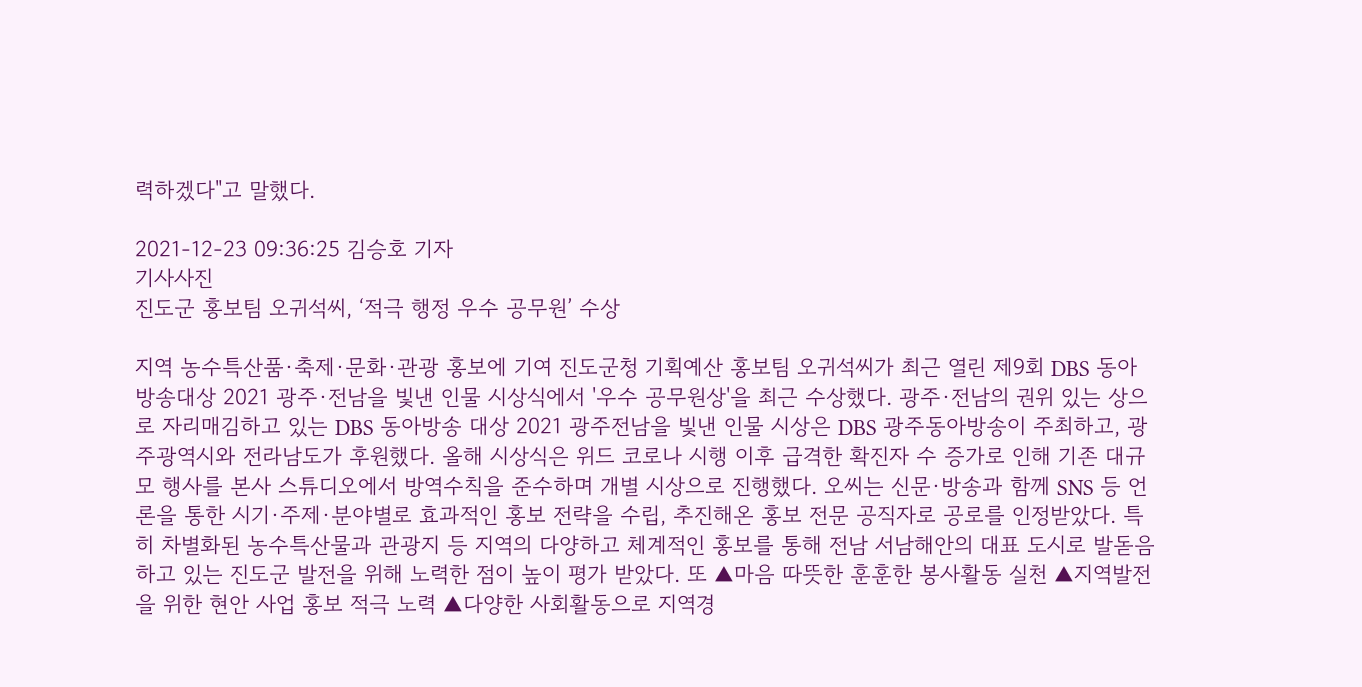력하겠다"고 말했다.

2021-12-23 09:36:25 김승호 기자
기사사진
진도군 홍보팀 오귀석씨, ‘적극 행정 우수 공무원’ 수상

지역 농수특산품·축제·문화·관광 홍보에 기여 진도군청 기획예산 홍보팀 오귀석씨가 최근 열린 제9회 DBS 동아방송대상 2021 광주·전남을 빛낸 인물 시상식에서 '우수 공무원상'을 최근 수상했다. 광주·전남의 권위 있는 상으로 자리매김하고 있는 DBS 동아방송 대상 2021 광주전남을 빛낸 인물 시상은 DBS 광주동아방송이 주최하고, 광주광역시와 전라남도가 후원했다. 올해 시상식은 위드 코로나 시행 이후 급격한 확진자 수 증가로 인해 기존 대규모 행사를 본사 스튜디오에서 방역수칙을 준수하며 개별 시상으로 진행했다. 오씨는 신문·방송과 함께 SNS 등 언론을 통한 시기·주제·분야별로 효과적인 홍보 전략을 수립, 추진해온 홍보 전문 공직자로 공로를 인정받았다. 특히 차별화된 농수특산물과 관광지 등 지역의 다양하고 체계적인 홍보를 통해 전남 서남해안의 대표 도시로 발돋음 하고 있는 진도군 발전을 위해 노력한 점이 높이 평가 받았다. 또 ▲마음 따뜻한 훈훈한 봉사활동 실천 ▲지역발전을 위한 현안 사업 홍보 적극 노력 ▲다양한 사회활동으로 지역경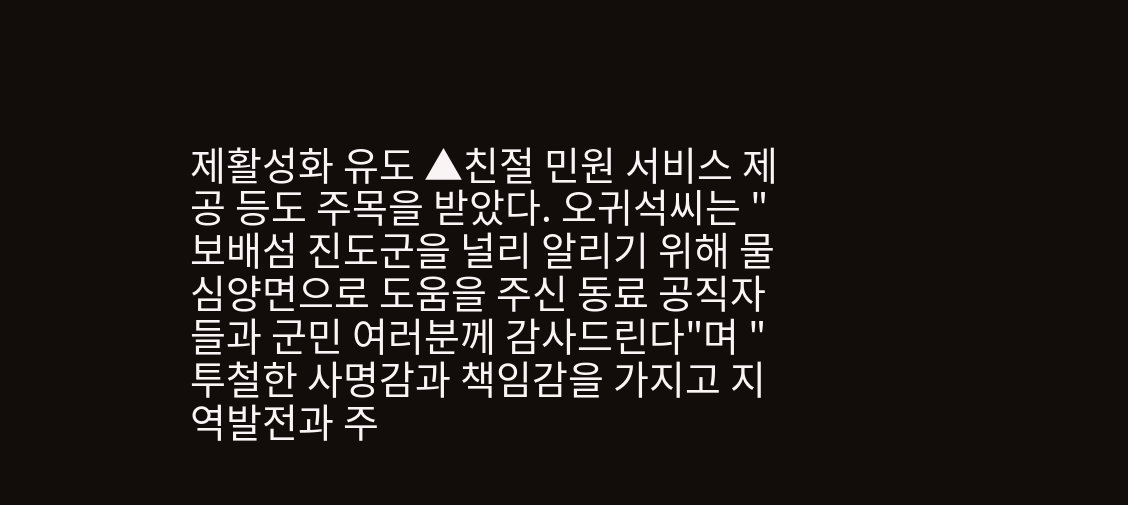제활성화 유도 ▲친절 민원 서비스 제공 등도 주목을 받았다. 오귀석씨는 "보배섬 진도군을 널리 알리기 위해 물심양면으로 도움을 주신 동료 공직자들과 군민 여러분께 감사드린다"며 "투철한 사명감과 책임감을 가지고 지역발전과 주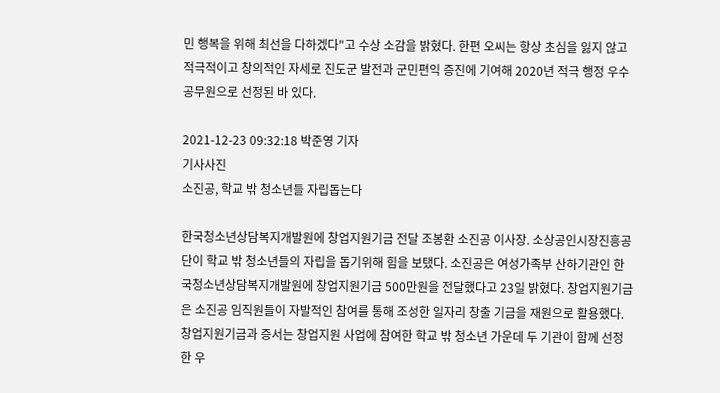민 행복을 위해 최선을 다하겠다"고 수상 소감을 밝혔다. 한편 오씨는 항상 초심을 잃지 않고 적극적이고 창의적인 자세로 진도군 발전과 군민편익 증진에 기여해 2020년 적극 행정 우수 공무원으로 선정된 바 있다.

2021-12-23 09:32:18 박준영 기자
기사사진
소진공, 학교 밖 청소년들 자립돕는다

한국청소년상담복지개발원에 창업지원기금 전달 조봉환 소진공 이사장. 소상공인시장진흥공단이 학교 밖 청소년들의 자립을 돕기위해 힘을 보탰다. 소진공은 여성가족부 산하기관인 한국청소년상담복지개발원에 창업지원기금 500만원을 전달했다고 23일 밝혔다. 창업지원기금은 소진공 임직원들이 자발적인 참여를 통해 조성한 일자리 창출 기금을 재원으로 활용했다. 창업지원기금과 증서는 창업지원 사업에 참여한 학교 밖 청소년 가운데 두 기관이 함께 선정한 우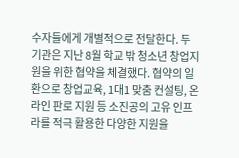수자들에게 개별적으로 전달한다. 두 기관은 지난 8월 학교 밖 청소년 창업지원을 위한 협약을 체결했다. 협약의 일환으로 창업교육, 1대1 맞춤 컨설팅, 온라인 판로 지원 등 소진공의 고유 인프라를 적극 활용한 다양한 지원을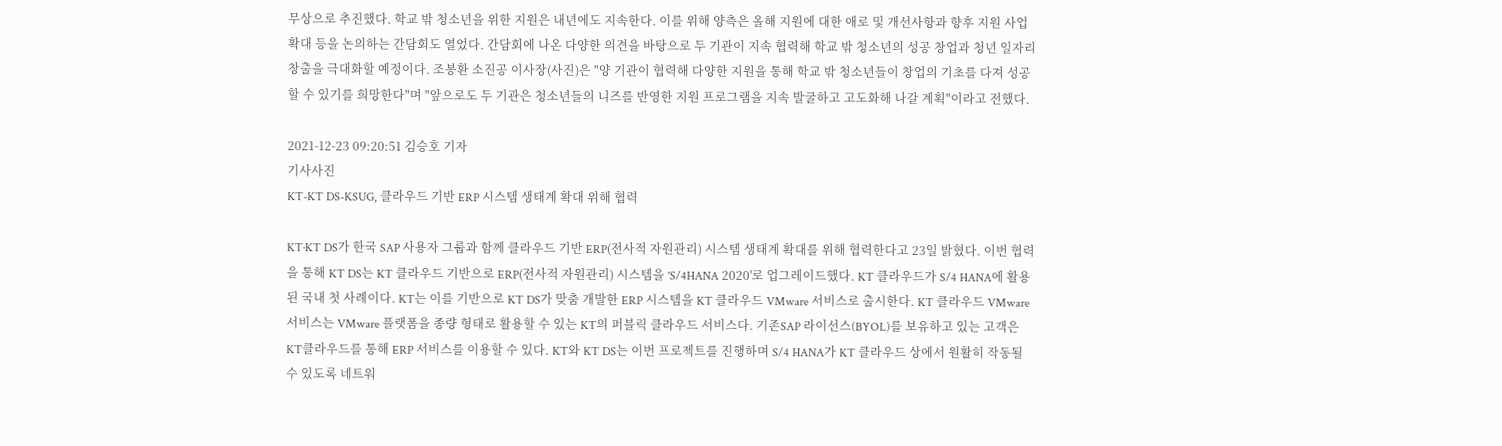무상으로 추진했다. 학교 밖 청소년을 위한 지원은 내년에도 지속한다. 이를 위해 양측은 올해 지원에 대한 애로 및 개선사항과 향후 지원 사업 확대 등을 논의하는 간담회도 열었다. 간담회에 나온 다양한 의견을 바탕으로 두 기관이 지속 협력해 학교 밖 청소년의 성공 창업과 청년 일자리 창출을 극대화할 예정이다. 조봉환 소진공 이사장(사진)은 "양 기관이 협력해 다양한 지원을 통해 학교 밖 청소년들이 창업의 기초를 다져 성공할 수 있기를 희망한다"며 "앞으로도 두 기관은 청소년들의 니즈를 반영한 지원 프로그램을 지속 발굴하고 고도화해 나갈 계획"이라고 전했다.

2021-12-23 09:20:51 김승호 기자
기사사진
KT-KT DS-KSUG, 클라우드 기반 ERP 시스템 생태계 확대 위해 협력

KT·KT DS가 한국 SAP 사용자 그룹과 함께 클라우드 기반 ERP(전사적 자원관리) 시스템 생태계 확대를 위해 협력한다고 23일 밝혔다. 이번 협력을 통해 KT DS는 KT 클라우드 기반으로 ERP(전사적 자원관리) 시스템을 'S/4HANA 2020'로 업그레이드했다. KT 클라우드가 S/4 HANA에 활용된 국내 첫 사례이다. KT는 이를 기반으로 KT DS가 맞춤 개발한 ERP 시스템을 KT 클라우드 VMware 서비스로 출시한다. KT 클라우드 VMware 서비스는 VMware 플랫폼을 종량 형태로 활용할 수 있는 KT의 퍼블릭 클라우드 서비스다. 기존SAP 라이선스(BYOL)를 보유하고 있는 고객은 KT클라우드를 통해 ERP 서비스를 이용할 수 있다. KT와 KT DS는 이번 프로젝트를 진행하며 S/4 HANA가 KT 클라우드 상에서 원활히 작동될 수 있도록 네트워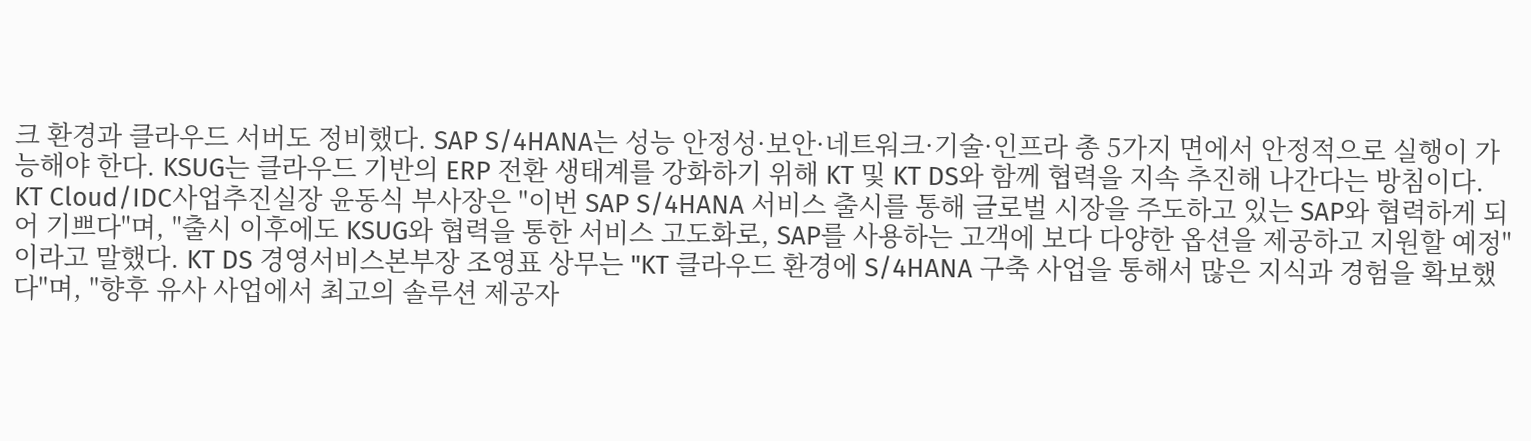크 환경과 클라우드 서버도 정비했다. SAP S/4HANA는 성능 안정성·보안·네트워크·기술·인프라 총 5가지 면에서 안정적으로 실행이 가능해야 한다. KSUG는 클라우드 기반의 ERP 전환 생태계를 강화하기 위해 KT 및 KT DS와 함께 협력을 지속 추진해 나간다는 방침이다. KT Cloud/IDC사업추진실장 윤동식 부사장은 "이번 SAP S/4HANA 서비스 출시를 통해 글로벌 시장을 주도하고 있는 SAP와 협력하게 되어 기쁘다"며, "출시 이후에도 KSUG와 협력을 통한 서비스 고도화로, SAP를 사용하는 고객에 보다 다양한 옵션을 제공하고 지원할 예정"이라고 말했다. KT DS 경영서비스본부장 조영표 상무는 "KT 클라우드 환경에 S/4HANA 구축 사업을 통해서 많은 지식과 경험을 확보했다"며, "향후 유사 사업에서 최고의 솔루션 제공자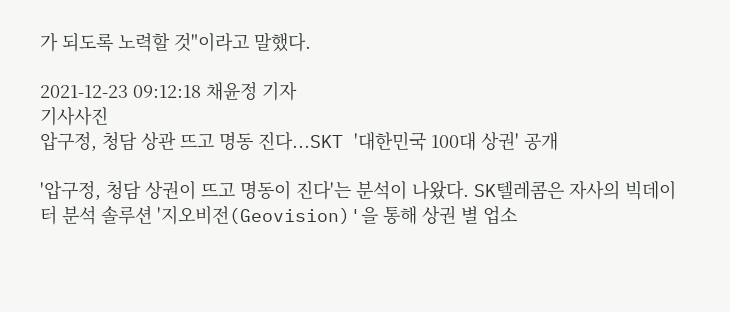가 되도록 노력할 것"이라고 말했다.

2021-12-23 09:12:18 채윤정 기자
기사사진
압구정, 청담 상관 뜨고 명동 진다...SKT '대한민국 100대 상권' 공개

'압구정, 청담 상권이 뜨고 명동이 진다'는 분석이 나왔다. SK텔레콤은 자사의 빅데이터 분석 솔루션 '지오비전(Geovision)'을 통해 상권 별 업소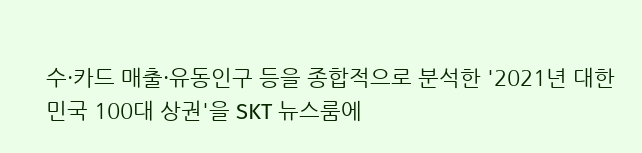수·카드 매출·유동인구 등을 종합적으로 분석한 '2021년 대한민국 100대 상권'을 SKT 뉴스룸에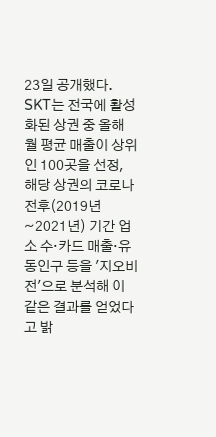23일 공개했다. SKT는 전국에 활성화된 상권 중 올해 월 평균 매출이 상위인 100곳을 선정, 해당 상권의 코로나 전후(2019년~2021년) 기간 업소 수·카드 매출·유동인구 등을 '지오비전'으로 분석해 이 같은 결과를 얻었다고 밝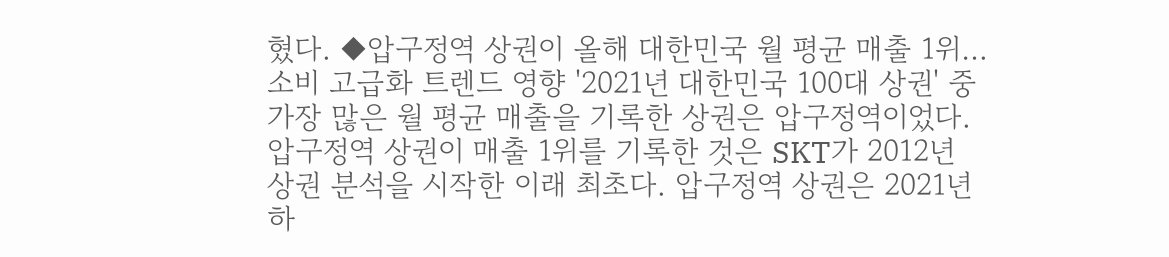혔다. ◆압구정역 상권이 올해 대한민국 월 평균 매출 1위… 소비 고급화 트렌드 영향 '2021년 대한민국 100대 상권' 중 가장 많은 월 평균 매출을 기록한 상권은 압구정역이었다. 압구정역 상권이 매출 1위를 기록한 것은 SKT가 2012년 상권 분석을 시작한 이래 최초다. 압구정역 상권은 2021년 하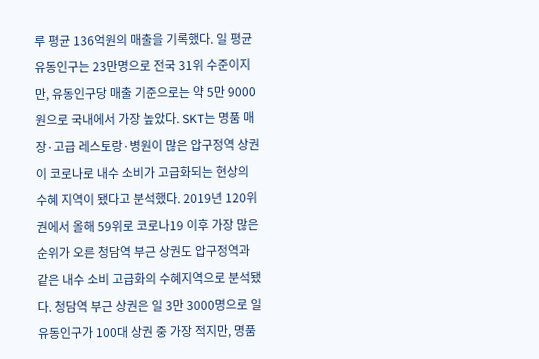루 평균 136억원의 매출을 기록했다. 일 평균 유동인구는 23만명으로 전국 31위 수준이지만, 유동인구당 매출 기준으로는 약 5만 9000원으로 국내에서 가장 높았다. SKT는 명품 매장·고급 레스토랑·병원이 많은 압구정역 상권이 코로나로 내수 소비가 고급화되는 현상의 수혜 지역이 됐다고 분석했다. 2019년 120위권에서 올해 59위로 코로나19 이후 가장 많은 순위가 오른 청담역 부근 상권도 압구정역과 같은 내수 소비 고급화의 수혜지역으로 분석됐다. 청담역 부근 상권은 일 3만 3000명으로 일 유동인구가 100대 상권 중 가장 적지만, 명품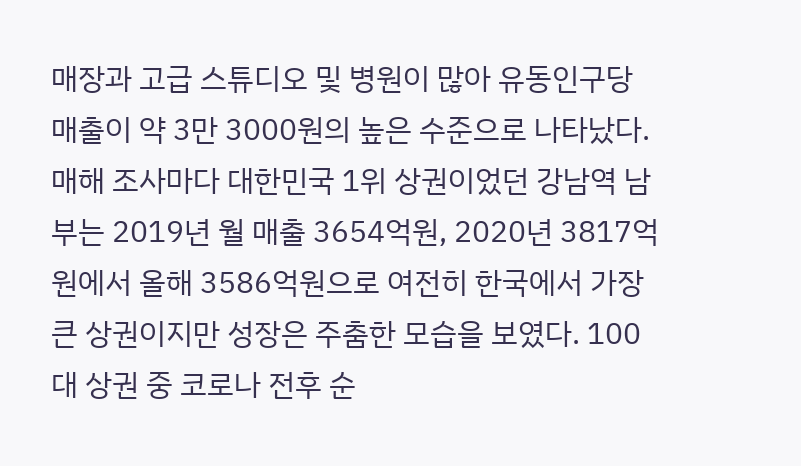매장과 고급 스튜디오 및 병원이 많아 유동인구당 매출이 약 3만 3000원의 높은 수준으로 나타났다. 매해 조사마다 대한민국 1위 상권이었던 강남역 남부는 2019년 월 매출 3654억원, 2020년 3817억원에서 올해 3586억원으로 여전히 한국에서 가장 큰 상권이지만 성장은 주춤한 모습을 보였다. 100대 상권 중 코로나 전후 순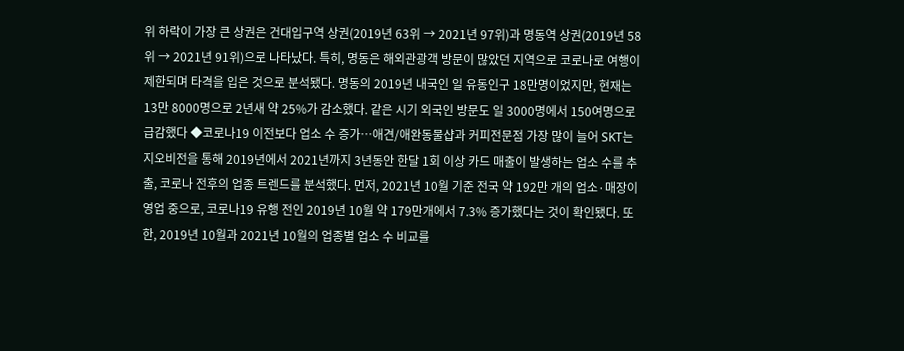위 하락이 가장 큰 상권은 건대입구역 상권(2019년 63위 → 2021년 97위)과 명동역 상권(2019년 58위 → 2021년 91위)으로 나타났다. 특히, 명동은 해외관광객 방문이 많았던 지역으로 코로나로 여행이 제한되며 타격을 입은 것으로 분석됐다. 명동의 2019년 내국인 일 유동인구 18만명이었지만, 현재는 13만 8000명으로 2년새 약 25%가 감소했다. 같은 시기 외국인 방문도 일 3000명에서 150여명으로 급감했다 ◆코로나19 이전보다 업소 수 증가…애견/애완동물샵과 커피전문점 가장 많이 늘어 SKT는 지오비전을 통해 2019년에서 2021년까지 3년동안 한달 1회 이상 카드 매출이 발생하는 업소 수를 추출, 코로나 전후의 업종 트렌드를 분석했다. 먼저, 2021년 10월 기준 전국 약 192만 개의 업소·매장이 영업 중으로, 코로나19 유행 전인 2019년 10월 약 179만개에서 7.3% 증가했다는 것이 확인됐다. 또한, 2019년 10월과 2021년 10월의 업종별 업소 수 비교를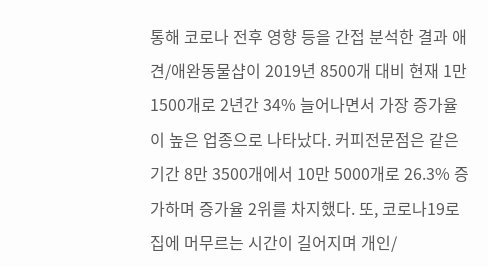통해 코로나 전후 영향 등을 간접 분석한 결과 애견/애완동물샵이 2019년 8500개 대비 현재 1만 1500개로 2년간 34% 늘어나면서 가장 증가율이 높은 업종으로 나타났다. 커피전문점은 같은 기간 8만 3500개에서 10만 5000개로 26.3% 증가하며 증가율 2위를 차지했다. 또, 코로나19로 집에 머무르는 시간이 길어지며 개인/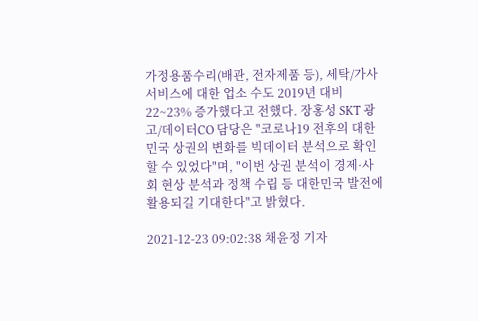가정용품수리(배관, 전자제품 등), 세탁/가사서비스에 대한 업소 수도 2019년 대비 22~23% 증가했다고 전했다. 장홍성 SKT 광고/데이터CO 담당은 "코로나19 전후의 대한민국 상권의 변화를 빅데이터 분석으로 확인할 수 있었다"며, "이번 상권 분석이 경제·사회 현상 분석과 정책 수립 등 대한민국 발전에 활용되길 기대한다"고 밝혔다.

2021-12-23 09:02:38 채윤정 기자